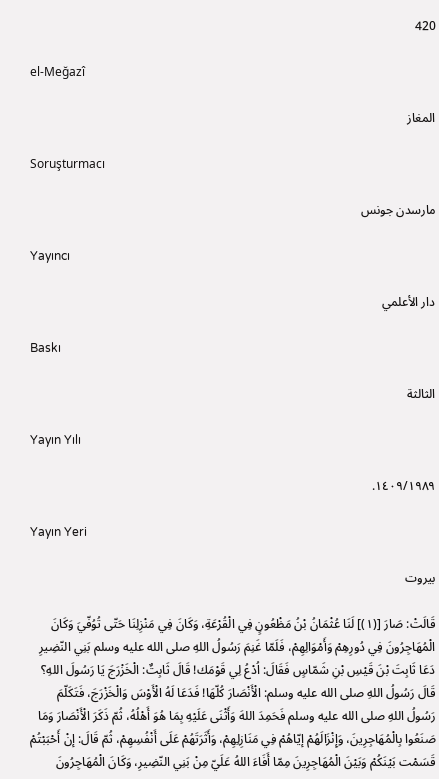420

el-Meğazî

المغاز

Soruşturmacı

مارسدن جونس

Yayıncı

دار الأعلمي

Baskı

الثالثة

Yayın Yılı

١٤٠٩/١٩٨٩.

Yayın Yeri

بيروت

قَالَتْ: صَارَ [(١)] لَنَا عُثْمَانُ بْنُ مَظْعُونٍ فِي الْقُرْعَةِ، وَكَانَ فِي مَنْزِلِنَا حَتّى تُوُفّيَ وَكَانَ الْمُهَاجِرُونَ فِي دُورِهِمْ وَأَمْوَالِهِمْ، فَلَمّا غَنِمَ رَسُولُ اللهِ صلى الله عليه وسلم بَنِي النّضِيرِ دَعَا ثَابِتَ بْنَ قَيْسِ بْنِ شَمّاسٍ فَقَالَ: اُدْعُ لِي قَوْمَك! قَالَ ثَابِتٌ: الْخَزْرَجَ يَا رَسُولَ اللهِ؟ قَالَ رَسُولُ اللهِ صلى الله عليه وسلم: الْأَنْصَارَ كُلّهَا! فَدَعَا لَهُ الْأَوْسَ وَالْخَزْرَجَ، فَتَكَلّمَ رَسُولُ اللهِ صلى الله عليه وسلم فَحَمِدَ اللهَ وَأَثْنَى عَلَيْهِ بِمَا هُوَ أَهْلُهُ، ثُمّ ذَكَرَ الْأَنْصَارَ وَمَا صَنَعُوا بِالْمُهَاجِرِينَ، وَإِنْزَالَهُمْ إيّاهُمْ فِي مَنَازِلِهِمْ، وَأَثَرَتَهُمْ عَلَى أَنْفُسِهِمْ، ثُمّ قَالَ: إنْ أَحْبَبْتُمْ قَسَمْت بَيْنَكُمْ وَبَيْنَ الْمُهَاجِرِينَ مِمّا أَفَاءَ اللهُ عَلَيّ مِنْ بَنِي النّضِيرِ، وَكَانَ الْمُهَاجِرُونَ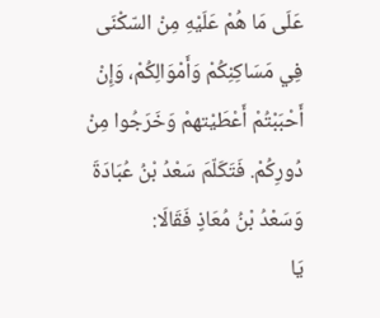عَلَى مَا هُمْ عَلَيْهِ مِنْ السّكْنَى فِي مَسَاكِنِكُمْ وَأَمْوَالِكُمْ، وَإِنْ أَحْبَبْتُمْ أَعْطَيْتهمْ وَخَرَجُوا مِنْ دُورِكُمْ. فَتَكَلّمَ سَعْدُ بْنُ عُبَادَةَ وَسَعْدُ بْنُ مُعَاذٍ فَقَالَا:
يَا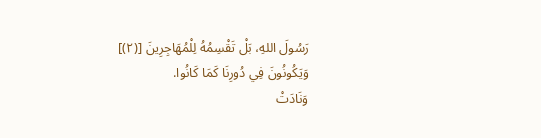رَسُولَ اللهِ، بَلْ تَقْسِمُهُ لِلْمُهَاجِرِينَ [(٢)] وَيَكُونُونَ فِي دُورِنَا كَمَا كَانُوا.
وَنَادَتْ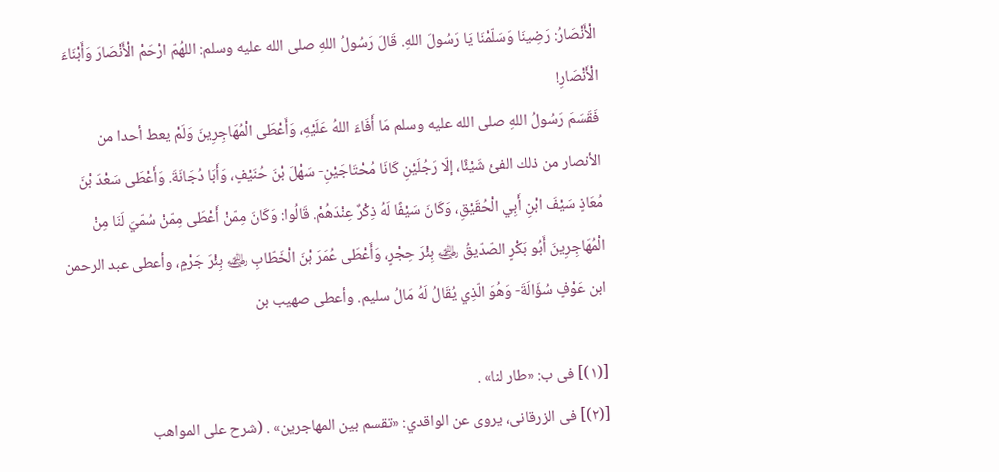الْأَنْصَارُ: رَضِينَا وَسَلّمْنَا يَا رَسُولَ اللهِ. قَالَ رَسُولُ اللهِ صلى الله عليه وسلم: اللهُمّ ارْحَمْ الْأَنْصَارَ وَأَبْنَاءَ الْأَنْصَارِ!
فَقَسَمَ رَسُولُ اللهِ صلى الله عليه وسلم مَا أَفَاءَ اللهُ عَلَيْهِ، وَأَعْطَى الْمُهَاجِرِينَ وَلَمْ يعط أحدا من الأنصار من ذلك الفئ شَيْئًا، إلّا رَجُلَيْنِ كَانَا مُحْتَاجَيْنِ- سَهْلَ بْنَ حُنَيْفٍ، وَأَبَا دُجَانَةَ. وَأَعْطَى سَعْدَ بْنَ مُعَاذٍ سَيْفَ ابْنِ أَبِي الْحُقَيْقِ، وَكَانَ سَيْفًا لَهُ ذِكْرٌ عِنْدَهُمْ. قَالُوا: وَكَانَ مِمّنْ أَعْطَى مِمّنْ سُمّيَ لَنَا مِنْ الْمُهَاجِرِينَ أَبُو بَكْرٍ الصّدّيقُ ﵁ بِئْرَ حِجْرٍ، وَأَعْطَى عُمَرَ بْنَ الْخَطّابِ ﵁ بِئْرَ جَرْمٍ، وأعطى عبد الرحمن ابن عَوْفٍ سُؤَالَةَ- وَهُوَ الّذِي يُقَالُ لَهُ مَالُ سليم. وأعطى صهيب بن

[(١)] فى ب: «طار لنا» .
[(٢)] فى الزرقانى، يروى عن الواقدي: «تقسم بين المهاجرين» . (شرح على المواهب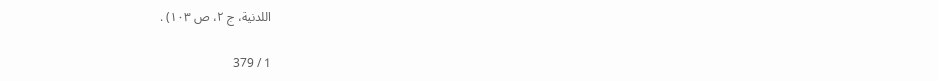اللدنية، ج ٢، ص ١٠٣) .

1 / 379